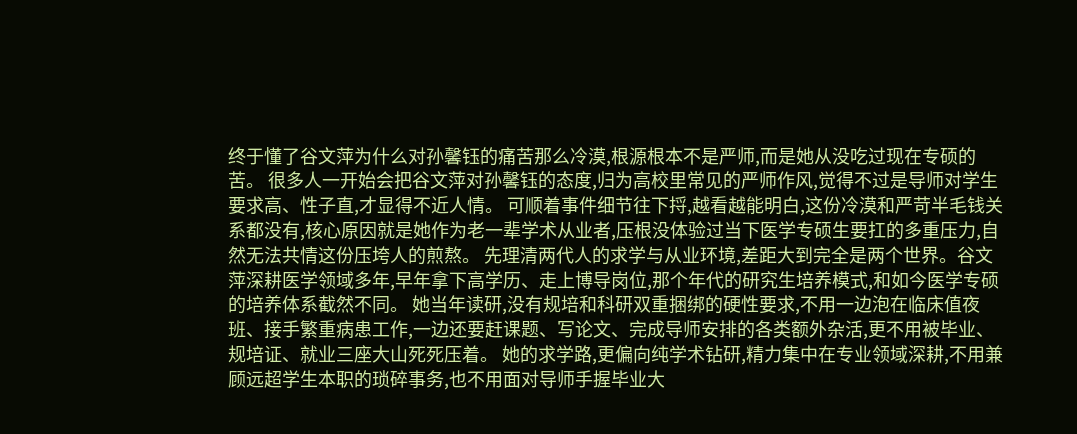终于懂了谷文萍为什么对孙馨钰的痛苦那么冷漠,根源根本不是严师,而是她从没吃过现在专硕的苦。 很多人一开始会把谷文萍对孙馨钰的态度,归为高校里常见的严师作风,觉得不过是导师对学生要求高、性子直,才显得不近人情。 可顺着事件细节往下捋,越看越能明白,这份冷漠和严苛半毛钱关系都没有,核心原因就是她作为老一辈学术从业者,压根没体验过当下医学专硕生要扛的多重压力,自然无法共情这份压垮人的煎熬。 先理清两代人的求学与从业环境,差距大到完全是两个世界。谷文萍深耕医学领域多年,早年拿下高学历、走上博导岗位,那个年代的研究生培养模式,和如今医学专硕的培养体系截然不同。 她当年读研,没有规培和科研双重捆绑的硬性要求,不用一边泡在临床值夜班、接手繁重病患工作,一边还要赶课题、写论文、完成导师安排的各类额外杂活,更不用被毕业、规培证、就业三座大山死死压着。 她的求学路,更偏向纯学术钻研,精力集中在专业领域深耕,不用兼顾远超学生本职的琐碎事务,也不用面对导师手握毕业大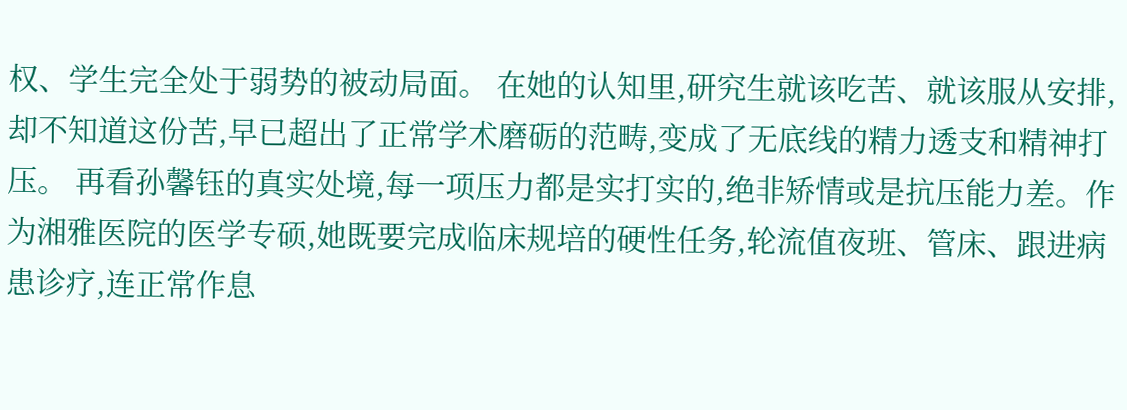权、学生完全处于弱势的被动局面。 在她的认知里,研究生就该吃苦、就该服从安排,却不知道这份苦,早已超出了正常学术磨砺的范畴,变成了无底线的精力透支和精神打压。 再看孙馨钰的真实处境,每一项压力都是实打实的,绝非矫情或是抗压能力差。作为湘雅医院的医学专硕,她既要完成临床规培的硬性任务,轮流值夜班、管床、跟进病患诊疗,连正常作息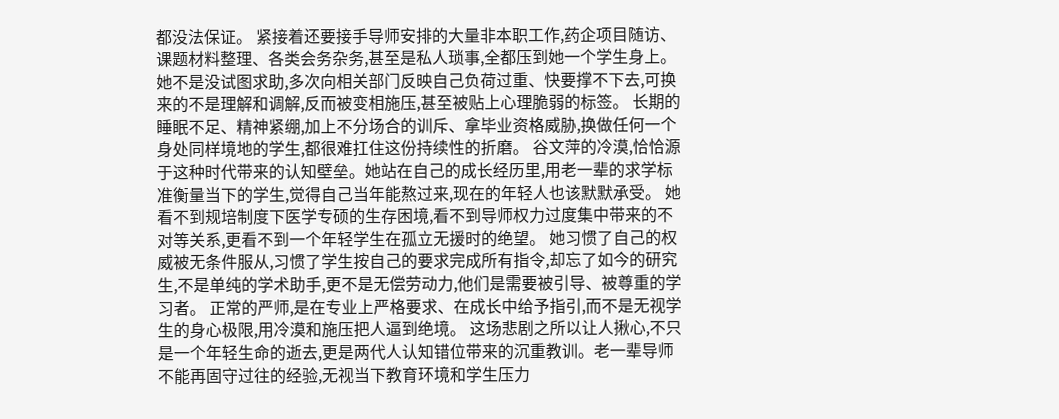都没法保证。 紧接着还要接手导师安排的大量非本职工作,药企项目随访、课题材料整理、各类会务杂务,甚至是私人琐事,全都压到她一个学生身上。 她不是没试图求助,多次向相关部门反映自己负荷过重、快要撑不下去,可换来的不是理解和调解,反而被变相施压,甚至被贴上心理脆弱的标签。 长期的睡眠不足、精神紧绷,加上不分场合的训斥、拿毕业资格威胁,换做任何一个身处同样境地的学生,都很难扛住这份持续性的折磨。 谷文萍的冷漠,恰恰源于这种时代带来的认知壁垒。她站在自己的成长经历里,用老一辈的求学标准衡量当下的学生,觉得自己当年能熬过来,现在的年轻人也该默默承受。 她看不到规培制度下医学专硕的生存困境,看不到导师权力过度集中带来的不对等关系,更看不到一个年轻学生在孤立无援时的绝望。 她习惯了自己的权威被无条件服从,习惯了学生按自己的要求完成所有指令,却忘了如今的研究生,不是单纯的学术助手,更不是无偿劳动力,他们是需要被引导、被尊重的学习者。 正常的严师,是在专业上严格要求、在成长中给予指引,而不是无视学生的身心极限,用冷漠和施压把人逼到绝境。 这场悲剧之所以让人揪心,不只是一个年轻生命的逝去,更是两代人认知错位带来的沉重教训。老一辈导师不能再固守过往的经验,无视当下教育环境和学生压力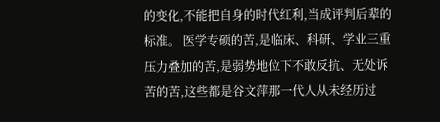的变化,不能把自身的时代红利,当成评判后辈的标准。 医学专硕的苦,是临床、科研、学业三重压力叠加的苦,是弱势地位下不敢反抗、无处诉苦的苦,这些都是谷文萍那一代人从未经历过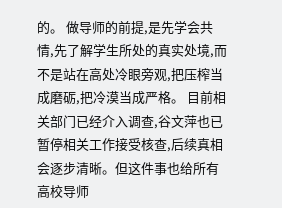的。 做导师的前提,是先学会共情,先了解学生所处的真实处境,而不是站在高处冷眼旁观,把压榨当成磨砺,把冷漠当成严格。 目前相关部门已经介入调查,谷文萍也已暂停相关工作接受核查,后续真相会逐步清晰。但这件事也给所有高校导师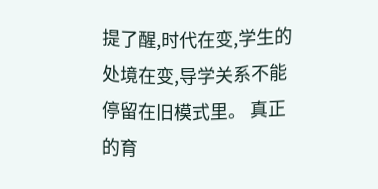提了醒,时代在变,学生的处境在变,导学关系不能停留在旧模式里。 真正的育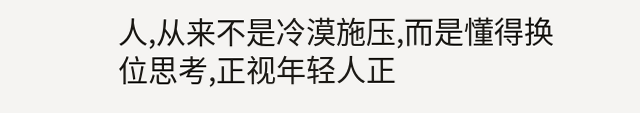人,从来不是冷漠施压,而是懂得换位思考,正视年轻人正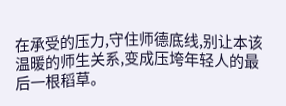在承受的压力,守住师德底线,别让本该温暖的师生关系,变成压垮年轻人的最后一根稻草。